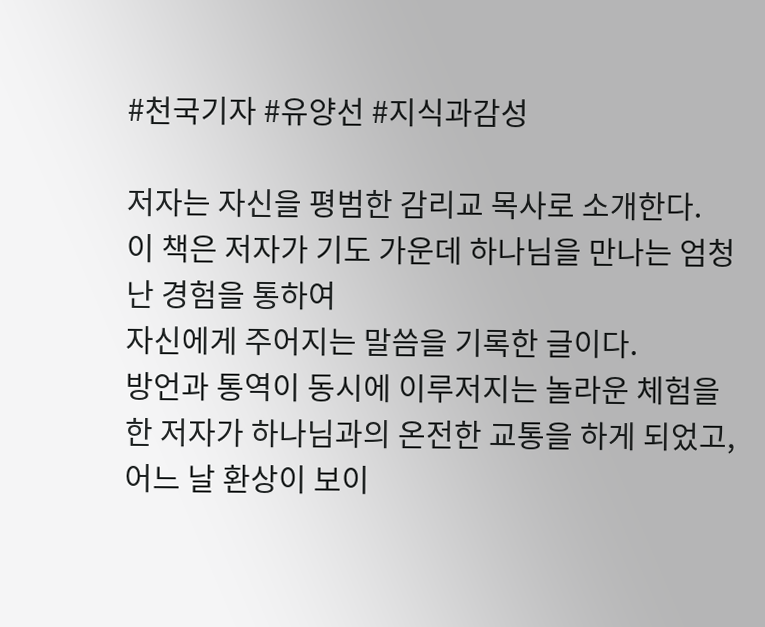#천국기자 #유양선 #지식과감성

저자는 자신을 평범한 감리교 목사로 소개한다.
이 책은 저자가 기도 가운데 하나님을 만나는 엄청난 경험을 통하여
자신에게 주어지는 말씀을 기록한 글이다.
방언과 통역이 동시에 이루저지는 놀라운 체험을
한 저자가 하나님과의 온전한 교통을 하게 되었고,
어느 날 환상이 보이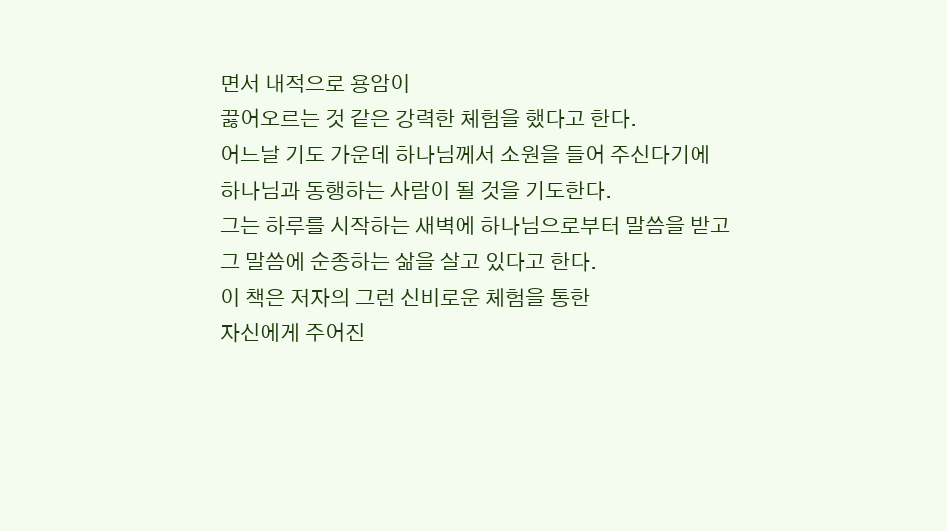면서 내적으로 용암이
끓어오르는 것 같은 강력한 체험을 했다고 한다.
어느날 기도 가운데 하나님께서 소원을 들어 주신다기에
하나님과 동행하는 사람이 될 것을 기도한다.
그는 하루를 시작하는 새벽에 하나님으로부터 말씀을 받고
그 말씀에 순종하는 삶을 살고 있다고 한다.
이 책은 저자의 그런 신비로운 체험을 통한
자신에게 주어진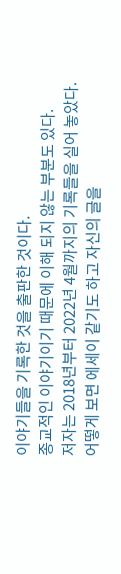이야기들을 기록한 것을 출판한 것이다.
종교적인 이야기이기 때문에 이해 되지 않는 부분도 있다.
저자는 2018년부터 2022년 4월까지의 기록들을 실어 놓았다.
어떻게 보면 에세이 같기도 하고 자신의 글을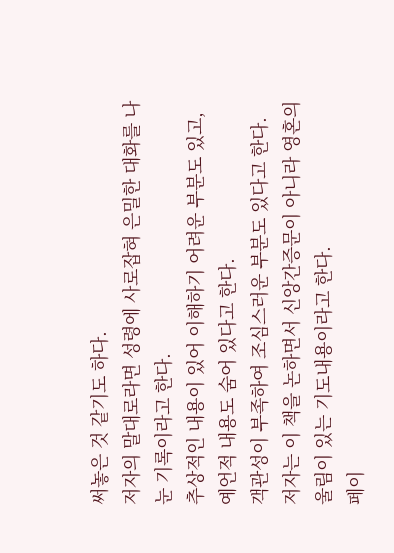써놓은 것 같기도 하다.
저자의 말대로라면 성령에 사로잡혀 은밀한 대화를 나눈 기록이라고 한다.
추상적인 내용이 있어 이해하기 어려운 부분도 있고,
예언적 내용도 숨어 있다고 한다.
객관성이 부족하여 조심스러운 부분도 있다고 한다.
저자는 이 책을 논하면서 신앙간증문이 아니라 영혼의 울림이 있는 기도내용이라고 한다.
페이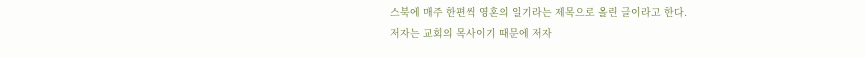스북에 매주 한편씩 영혼의 일기라는 제목으로 올린 글이라고 한다.
저자는 교회의 목사이기 때문에 저자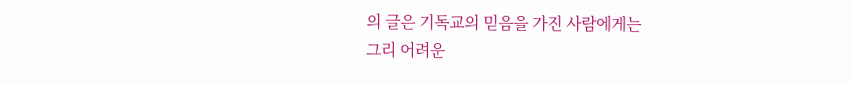의 글은 기독교의 믿음을 가진 사람에게는
그리 어려운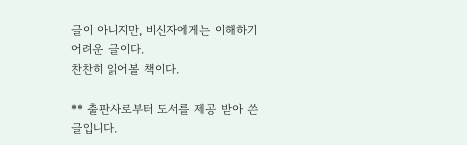글이 아니지만, 비신자에게는 이해하기 어려운 글이다.
찬찬히 읽어볼 책이다.

** 출판사로부터 도서를 제공 받아 쓴 글입니다.